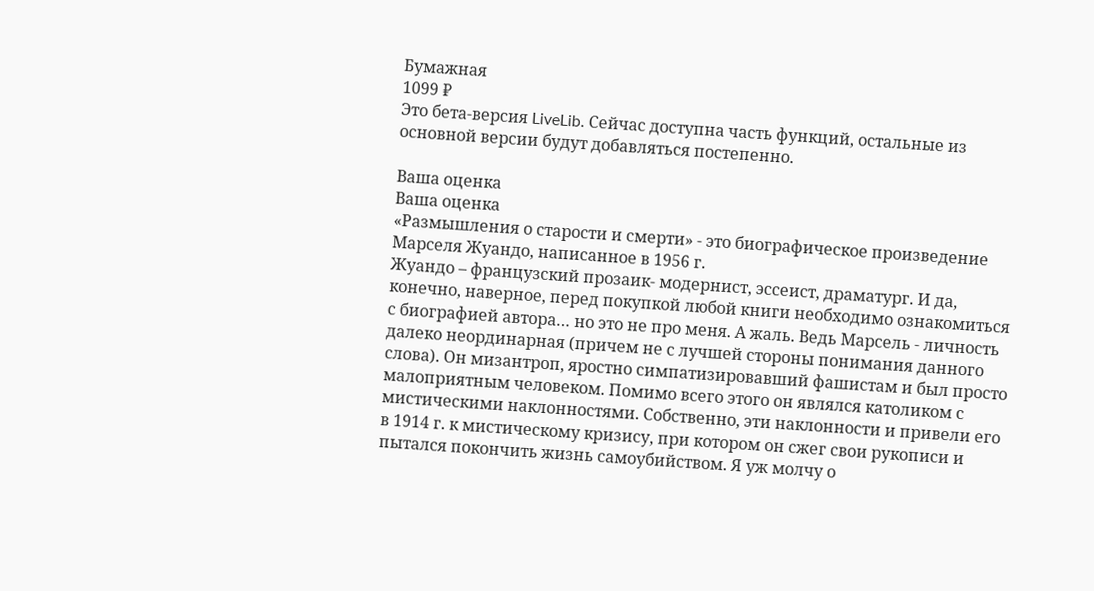Бумажная
1099 ₽
Это бета-версия LiveLib. Сейчас доступна часть функций, остальные из основной версии будут добавляться постепенно.

Ваша оценка
Ваша оценка
«Размышления о старости и смерти» - это биографическое произведение Марселя Жуандо, написанное в 1956 г.
Жуандо – французский прозаик- модернист, эссеист, драматург. И да, конечно, наверное, перед покупкой любой книги необходимо ознакомиться с биографией автора… но это не про меня. А жаль. Ведь Марсель - личность далеко неординарная (причем не с лучшей стороны понимания данного слова). Он мизантроп, яростно симпатизировавший фашистам и был просто малоприятным человеком. Помимо всего этого он являлся католиком с мистическими наклонностями. Собственно, эти наклонности и привели его в 1914 г. к мистическому кризису, при котором он сжег свои рукописи и пытался покончить жизнь самоубийством. Я уж молчу о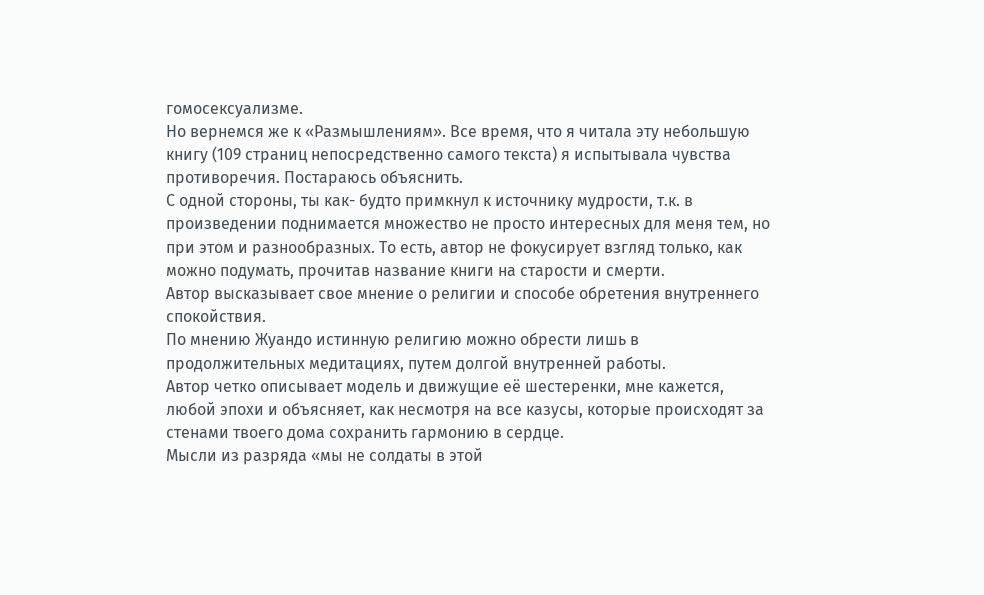гомосексуализме.
Но вернемся же к «Размышлениям». Все время, что я читала эту небольшую книгу (109 страниц непосредственно самого текста) я испытывала чувства противоречия. Постараюсь объяснить.
С одной стороны, ты как- будто примкнул к источнику мудрости, т.к. в произведении поднимается множество не просто интересных для меня тем, но при этом и разнообразных. То есть, автор не фокусирует взгляд только, как можно подумать, прочитав название книги на старости и смерти.
Автор высказывает свое мнение о религии и способе обретения внутреннего спокойствия.
По мнению Жуандо истинную религию можно обрести лишь в продолжительных медитациях, путем долгой внутренней работы.
Автор четко описывает модель и движущие её шестеренки, мне кажется, любой эпохи и объясняет, как несмотря на все казусы, которые происходят за стенами твоего дома сохранить гармонию в сердце.
Мысли из разряда «мы не солдаты в этой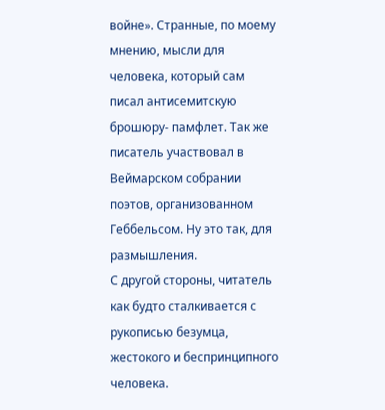войне». Странные, по моему мнению, мысли для человека, который сам писал антисемитскую брошюру- памфлет. Так же писатель участвовал в Веймарском собрании поэтов, организованном Геббельсом. Ну это так, для размышления.
С другой стороны, читатель как будто сталкивается с рукописью безумца, жестокого и беспринципного человека.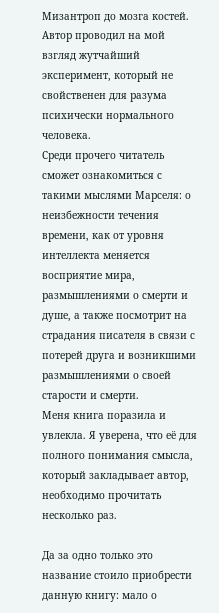Мизантроп до мозга костей.
Автор проводил на мой взгляд жутчайший эксперимент, который не свойственен для разума психически нормального человека.
Среди прочего читатель сможет ознакомиться с такими мыслями Марселя: о неизбежности течения времени, как от уровня интеллекта меняется восприятие мира, размышлениями о смерти и душе, а также посмотрит на страдания писателя в связи с потерей друга и возникшими размышлениями о своей старости и смерти.
Меня книга поразила и увлекла. Я уверена, что её для полного понимания смысла, который закладывает автор, необходимо прочитать несколько раз.

Да за одно только это название стоило приобрести данную книгу: мало о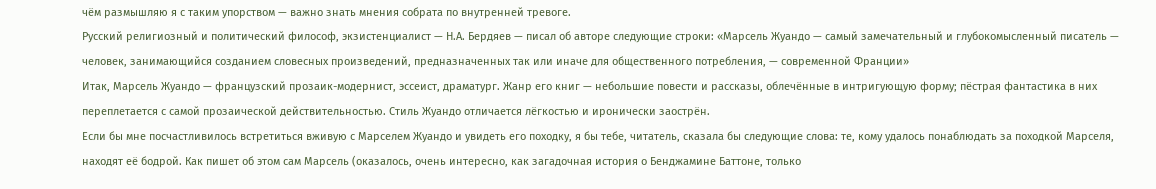чём размышляю я с таким упорством — важно знать мнения собрата по внутренней тревоге.
Русский религиозный и политический философ, экзистенциалист — Н.А. Бердяев — писал об авторе следующие строки: «Марсель Жуандо — самый замечательный и глубокомысленный писатель — человек, занимающийся созданием словесных произведений, предназначенных так или иначе для общественного потребления, — современной Франции»
Итак, Марсель Жуандо — французский прозаик-модернист, эссеист, драматург. Жанр его книг — небольшие повести и рассказы, облечённые в интригующую форму; пёстрая фантастика в них переплетается с самой прозаической действительностью. Стиль Жуандо отличается лёгкостью и иронически заострён.
Если бы мне посчастливилось встретиться вживую с Марселем Жуандо и увидеть его походку, я бы тебе, читатель, сказала бы следующие слова: те, кому удалось понаблюдать за походкой Марселя, находят её бодрой. Как пишет об этом сам Марсель (оказалось, очень интересно, как загадочная история о Бенджамине Баттоне, только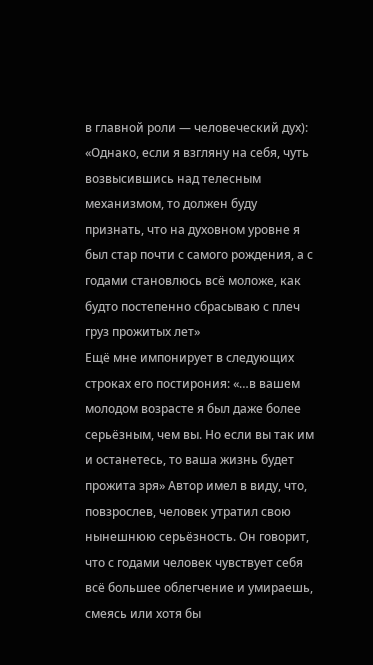в главной роли — человеческий дух): «Однако, если я взгляну на себя, чуть возвысившись над телесным механизмом, то должен буду признать, что на духовном уровне я был стар почти с самого рождения, а с годами становлюсь всё моложе, как будто постепенно сбрасываю с плеч груз прожитых лет»
Ещё мне импонирует в следующих строках его постирония: «…в вашем молодом возрасте я был даже более серьёзным, чем вы. Но если вы так им и останетесь, то ваша жизнь будет прожита зря» Автор имел в виду, что, повзрослев, человек утратил свою нынешнюю серьёзность. Он говорит, что с годами человек чувствует себя всё большее облегчение и умираешь, смеясь или хотя бы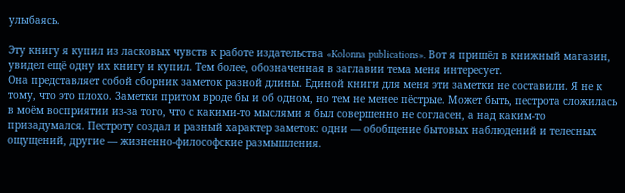улыбаясь.

Эту книгу я купил из ласковых чувств к работе издательства «Kolonna publications». Вот я пришёл в книжный магазин, увидел ещё одну их книгу и купил. Тем более, обозначенная в заглавии тема меня интересует.
Она представляет собой сборник заметок разной длины. Единой книги для меня эти заметки не составили. Я не к тому, что это плохо. Заметки притом вроде бы и об одном, но тем не менее пёстрые. Может быть, пестрота сложилась в моём восприятии из-за того, что с какими-то мыслями я был совершенно не согласен, а над каким-то призадумался. Пестроту создал и разный характер заметок: одни — обобщение бытовых наблюдений и телесных ощущений, другие — жизненно-философские размышления.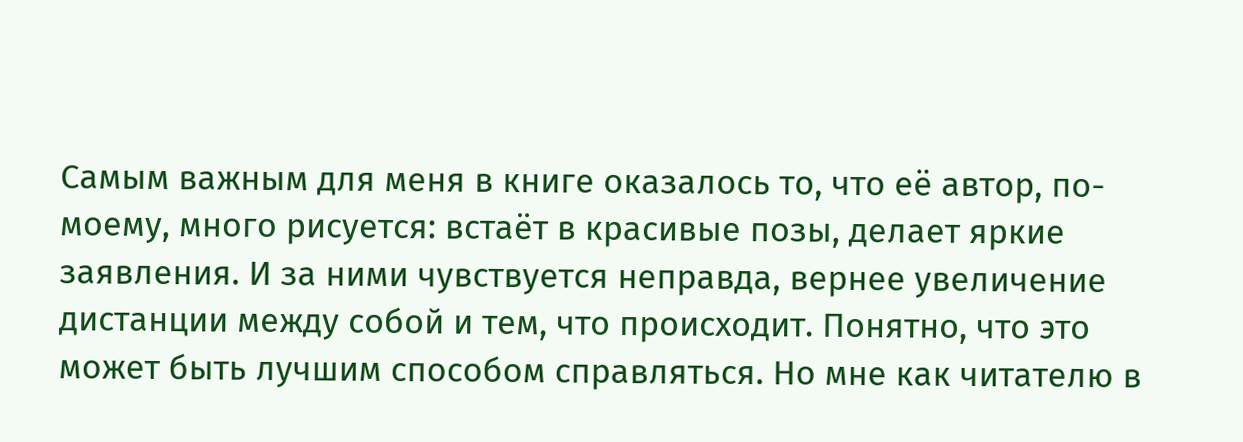Самым важным для меня в книге оказалось то, что её автор, по-моему, много рисуется: встаёт в красивые позы, делает яркие заявления. И за ними чувствуется неправда, вернее увеличение дистанции между собой и тем, что происходит. Понятно, что это может быть лучшим способом справляться. Но мне как читателю в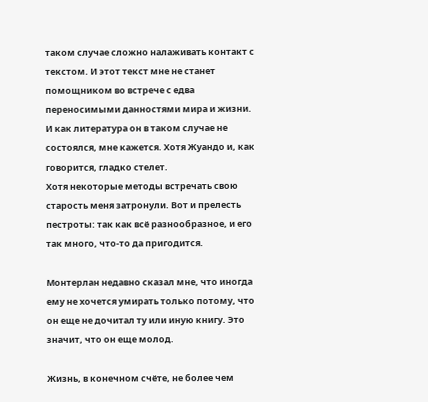таком случае сложно налаживать контакт с текстом. И этот текст мне не станет помощником во встрече с едва переносимыми данностями мира и жизни. И как литература он в таком случае не состоялся, мне кажется. Хотя Жуандо и, как говорится, гладко стелет.
Хотя некоторые методы встречать свою старость меня затронули. Вот и прелесть пестроты: так как всё разнообразное, и его так много, что-то да пригодится.

Монтерлан недавно сказал мне, что иногда ему не хочется умирать только потому, что он еще не дочитал ту или иную книгу. Это значит, что он еще молод.

Жизнь, в конечном счёте, не более чем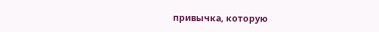привычка, которую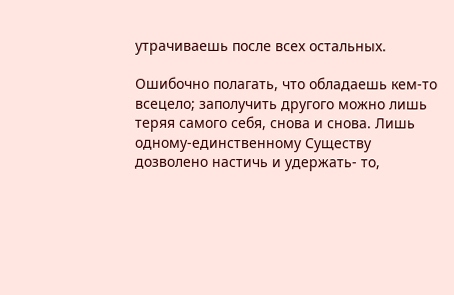утрачиваешь после всех остальных.

Ошибочно полагать, что обладаешь кем-то всецело; заполучить другого можно лишь теряя самого себя, снова и снова. Лишь одному-единственному Существу дозволено настичь и удержать- то,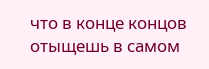что в конце концов отыщешь в самом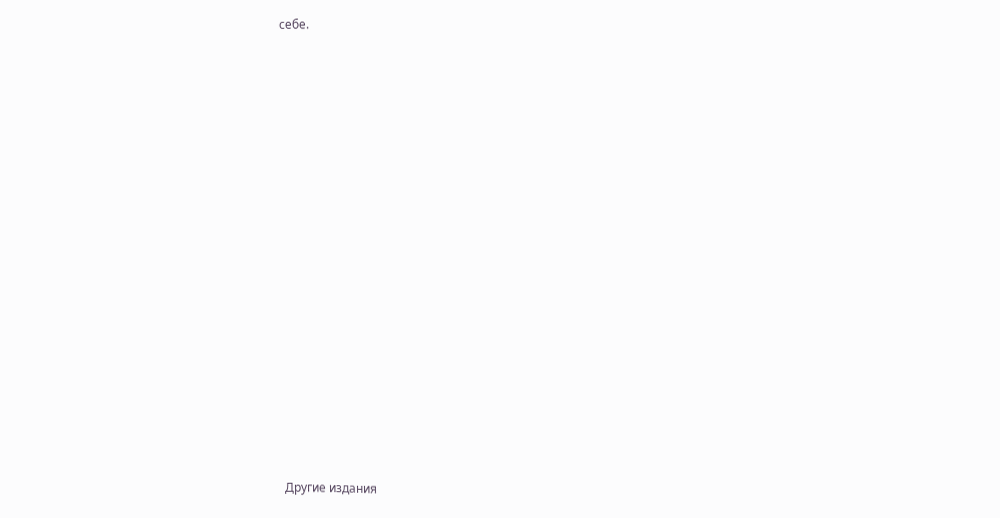себе.


















Другие издания